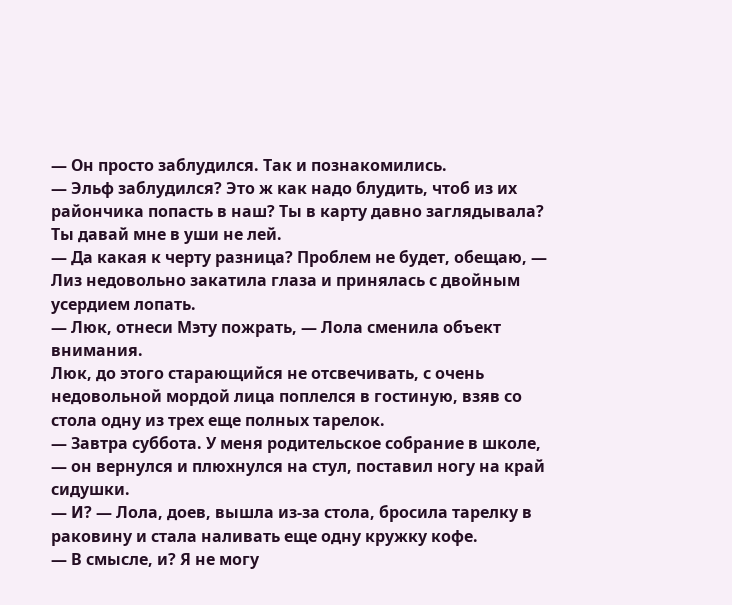— Он просто заблудился. Так и познакомились.
— Эльф заблудился? Это ж как надо блудить, чтоб из их райончика попасть в наш? Ты в карту давно заглядывала? Ты давай мне в уши не лей.
— Да какая к черту разница? Проблем не будет, обещаю, — Лиз недовольно закатила глаза и принялась с двойным усердием лопать.
— Люк, отнеси Мэту пожрать, — Лола сменила объект внимания.
Люк, до этого старающийся не отсвечивать, с очень недовольной мордой лица поплелся в гостиную, взяв со стола одну из трех еще полных тарелок.
— Завтра суббота. У меня родительское собрание в школе, — он вернулся и плюхнулся на стул, поставил ногу на край сидушки.
— И? — Лола, доев, вышла из-за стола, бросила тарелку в раковину и стала наливать еще одну кружку кофе.
— В смысле, и? Я не могу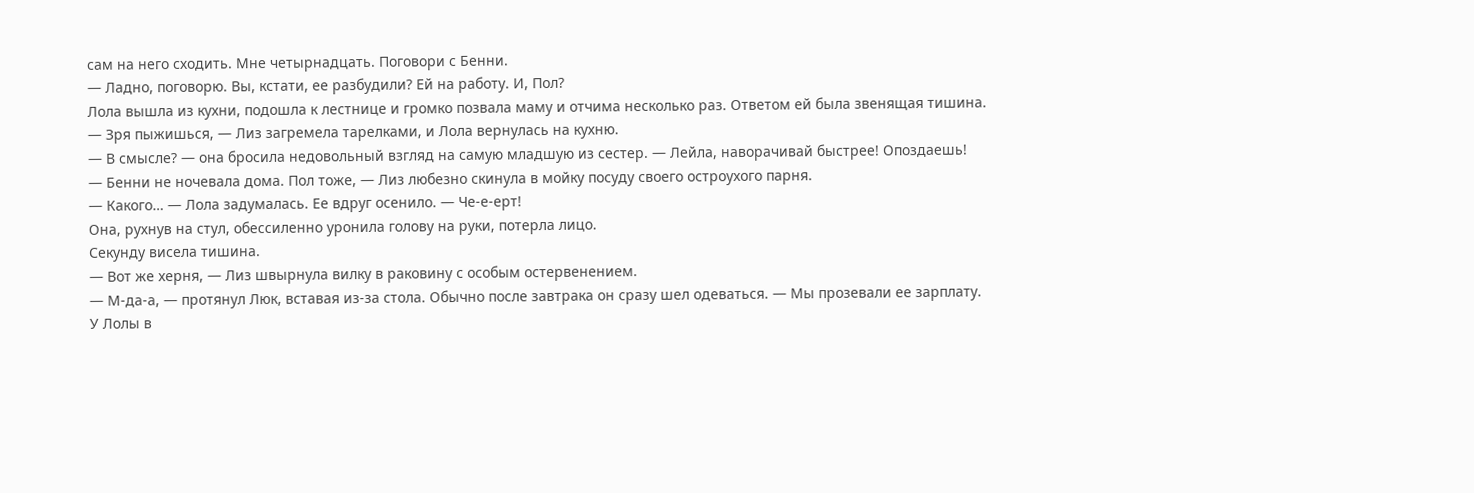сам на него сходить. Мне четырнадцать. Поговори с Бенни.
— Ладно, поговорю. Вы, кстати, ее разбудили? Ей на работу. И, Пол?
Лола вышла из кухни, подошла к лестнице и громко позвала маму и отчима несколько раз. Ответом ей была звенящая тишина.
— Зря пыжишься, — Лиз загремела тарелками, и Лола вернулась на кухню.
— В смысле? — она бросила недовольный взгляд на самую младшую из сестер. — Лейла, наворачивай быстрее! Опоздаешь!
— Бенни не ночевала дома. Пол тоже, — Лиз любезно скинула в мойку посуду своего остроухого парня.
— Какого… — Лола задумалась. Ее вдруг осенило. — Че-е-ерт!
Она, рухнув на стул, обессиленно уронила голову на руки, потерла лицо.
Секунду висела тишина.
— Вот же херня, — Лиз швырнула вилку в раковину с особым остервенением.
— М-да-а, — протянул Люк, вставая из-за стола. Обычно после завтрака он сразу шел одеваться. — Мы прозевали ее зарплату.
У Лолы в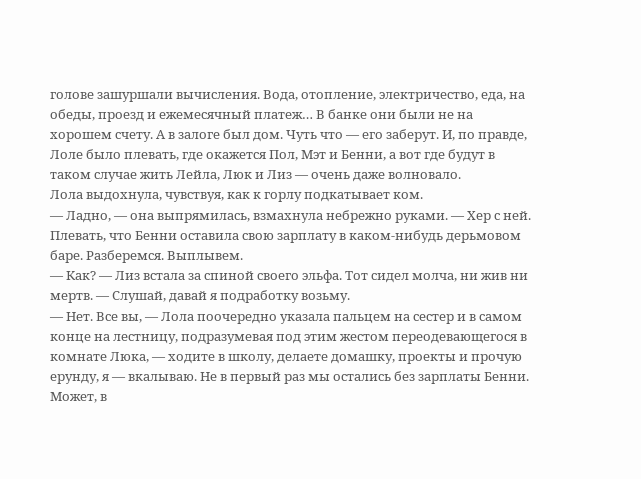голове зашуршали вычисления. Вода, отопление, электричество, еда, на обеды, проезд и ежемесячный платеж… В банке они были не на хорошем счету. А в залоге был дом. Чуть что — его заберут. И, по правде, Лоле было плевать, где окажется Пол, Мэт и Бенни, а вот где будут в таком случае жить Лейла, Люк и Лиз — очень даже волновало.
Лола выдохнула, чувствуя, как к горлу подкатывает ком.
— Ладно, — она выпрямилась, взмахнула небрежно руками. — Хер с ней. Плевать, что Бенни оставила свою зарплату в каком-нибудь дерьмовом баре. Разберемся. Выплывем.
— Как? — Лиз встала за спиной своего эльфа. Тот сидел молча, ни жив ни мертв. — Слушай, давай я подработку возьму.
— Нет. Все вы, — Лола поочередно указала пальцем на сестер и в самом конце на лестницу, подразумевая под этим жестом переодевающегося в комнате Люка, — ходите в школу, делаете домашку, проекты и прочую ерунду, я — вкалываю. Не в первый раз мы остались без зарплаты Бенни. Может, в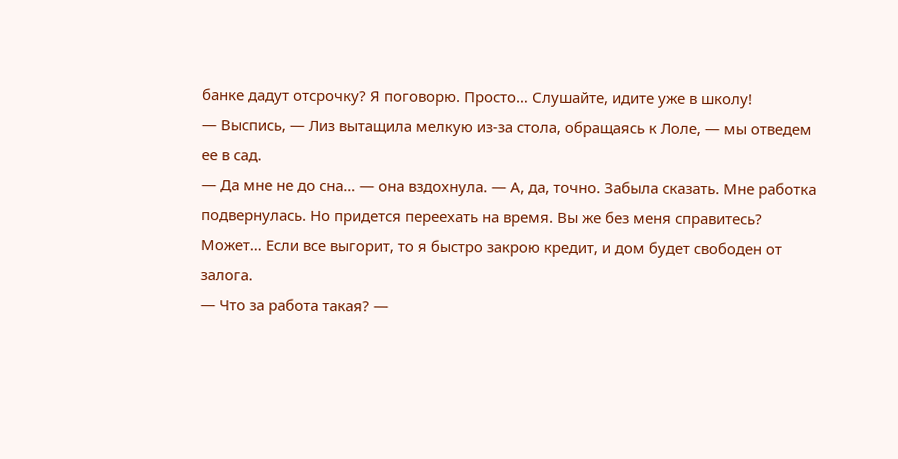банке дадут отсрочку? Я поговорю. Просто… Слушайте, идите уже в школу!
— Выспись, — Лиз вытащила мелкую из-за стола, обращаясь к Лоле, — мы отведем ее в сад.
— Да мне не до сна… — она вздохнула. — А, да, точно. Забыла сказать. Мне работка подвернулась. Но придется переехать на время. Вы же без меня справитесь? Может… Если все выгорит, то я быстро закрою кредит, и дом будет свободен от залога.
— Что за работа такая? —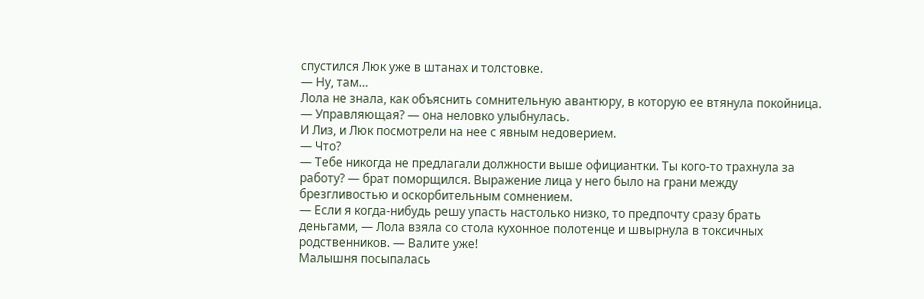спустился Люк уже в штанах и толстовке.
— Ну, там…
Лола не знала, как объяснить сомнительную авантюру, в которую ее втянула покойница.
— Управляющая? — она неловко улыбнулась.
И Лиз, и Люк посмотрели на нее с явным недоверием.
— Что?
— Тебе никогда не предлагали должности выше официантки. Ты кого-то трахнула за работу? — брат поморщился. Выражение лица у него было на грани между брезгливостью и оскорбительным сомнением.
— Если я когда-нибудь решу упасть настолько низко, то предпочту сразу брать деньгами, — Лола взяла со стола кухонное полотенце и швырнула в токсичных родственников. — Валите уже!
Малышня посыпалась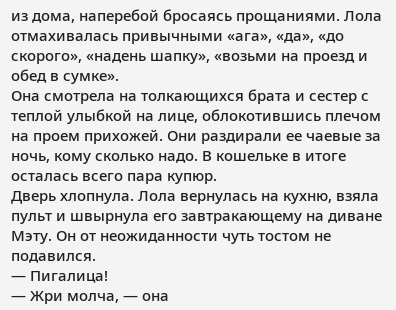из дома, наперебой бросаясь прощаниями. Лола отмахивалась привычными «ага», «да», «до скорого», «надень шапку», «возьми на проезд и обед в сумке».
Она смотрела на толкающихся брата и сестер с теплой улыбкой на лице, облокотившись плечом на проем прихожей. Они раздирали ее чаевые за ночь, кому сколько надо. В кошельке в итоге осталась всего пара купюр.
Дверь хлопнула. Лола вернулась на кухню, взяла пульт и швырнула его завтракающему на диване Мэту. Он от неожиданности чуть тостом не подавился.
— Пигалица!
— Жри молча, — она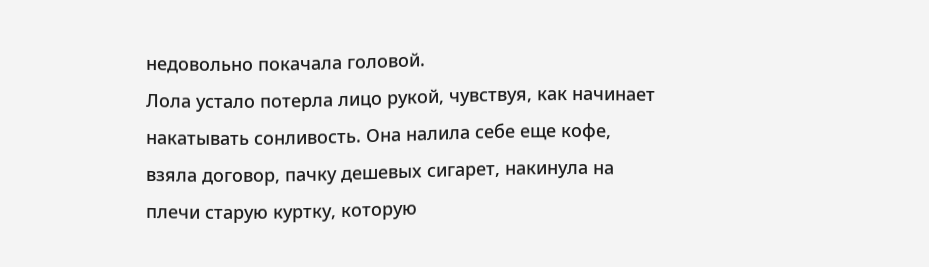недовольно покачала головой.
Лола устало потерла лицо рукой, чувствуя, как начинает накатывать сонливость. Она налила себе еще кофе, взяла договор, пачку дешевых сигарет, накинула на плечи старую куртку, которую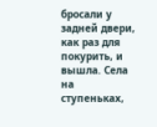бросали у задней двери, как раз для покурить, и вышла. Села на ступеньках,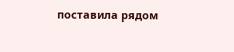поставила рядом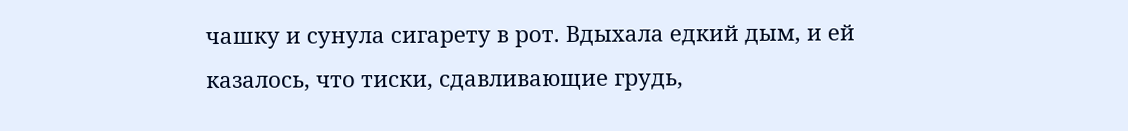чашку и сунула сигарету в рот. Вдыхала едкий дым, и ей казалось, что тиски, сдавливающие грудь,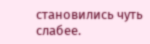становились чуть слабее.